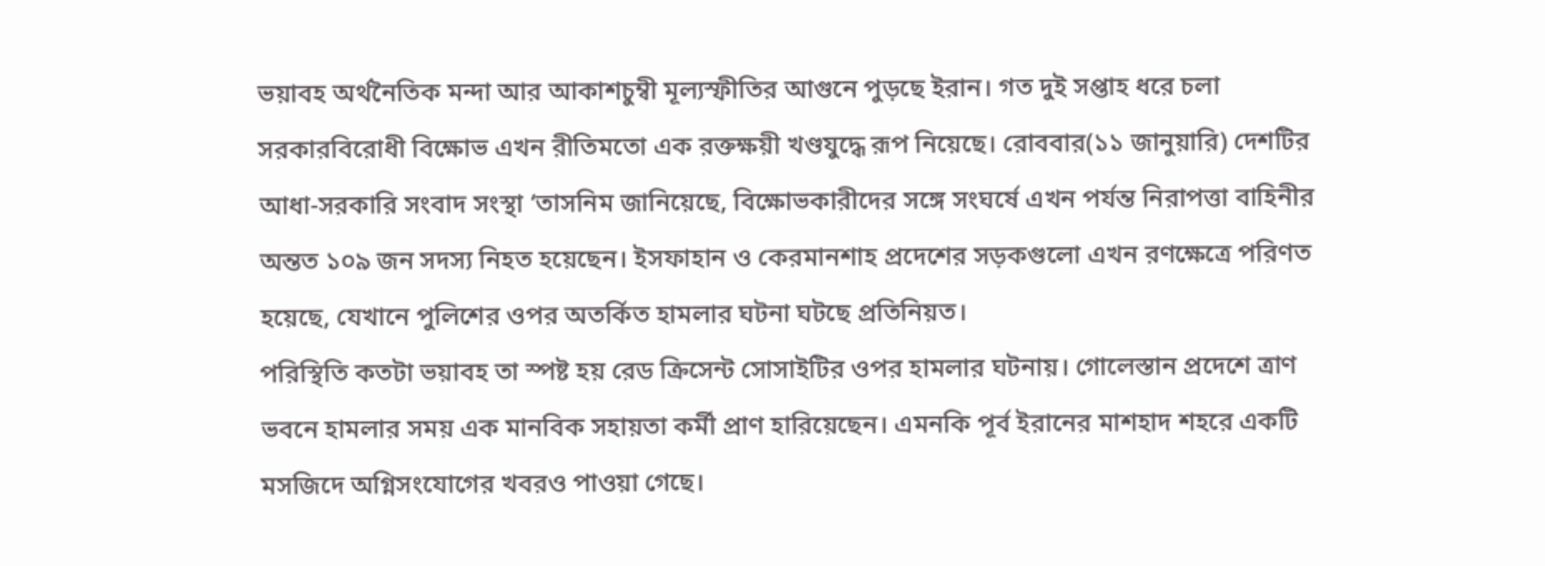ভয়াবহ অর্থনৈতিক মন্দা আর আকাশচুম্বী মূল্যস্ফীতির আগুনে পুড়ছে ইরান। গত দুই সপ্তাহ ধরে চলা সরকারবিরোধী বিক্ষোভ এখন রীতিমতো এক রক্তক্ষয়ী খণ্ডযুদ্ধে রূপ নিয়েছে। রোববার(১১ জানুয়ারি) দেশটির আধা-সরকারি সংবাদ সংস্থা ‘তাসনিম জানিয়েছে, বিক্ষোভকারীদের সঙ্গে সংঘর্ষে এখন পর্যন্ত নিরাপত্তা বাহিনীর অন্তত ১০৯ জন সদস্য নিহত হয়েছেন। ইসফাহান ও কেরমানশাহ প্রদেশের সড়কগুলো এখন রণক্ষেত্রে পরিণত হয়েছে, যেখানে পুলিশের ওপর অতর্কিত হামলার ঘটনা ঘটছে প্রতিনিয়ত।
পরিস্থিতি কতটা ভয়াবহ তা স্পষ্ট হয় রেড ক্রিসেন্ট সোসাইটির ওপর হামলার ঘটনায়। গোলেস্তান প্রদেশে ত্রাণ ভবনে হামলার সময় এক মানবিক সহায়তা কর্মী প্রাণ হারিয়েছেন। এমনকি পূর্ব ইরানের মাশহাদ শহরে একটি মসজিদে অগ্নিসংযোগের খবরও পাওয়া গেছে।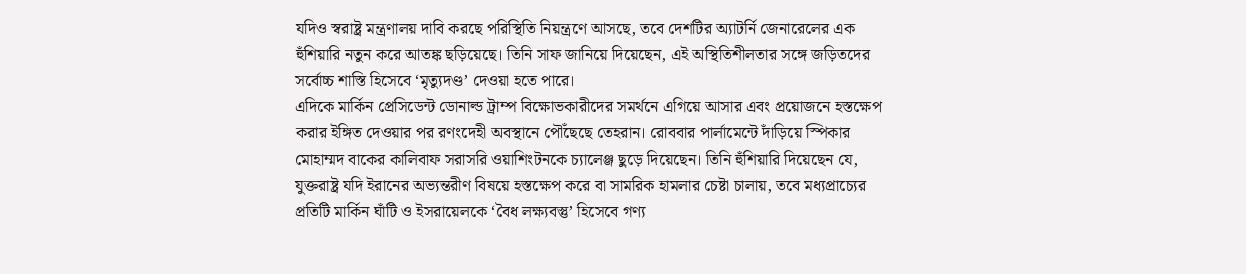যদিও স্বরাষ্ট্র মন্ত্রণালয় দাবি করছে পরিস্থিতি নিয়ন্ত্রণে আসছে, তবে দেশটির অ্যাটর্নি জেনারেলের এক হুঁশিয়ারি নতুন করে আতঙ্ক ছড়িয়েছে। তিনি সাফ জানিয়ে দিয়েছেন, এই অস্থিতিশীলতার সঙ্গে জড়িতদের সর্বোচ্চ শাস্তি হিসেবে ‘মৃত্যুদণ্ড’ দেওয়া হতে পারে।
এদিকে মার্কিন প্রেসিডেন্ট ডোনাল্ড ট্রাম্প বিক্ষোভকারীদের সমর্থনে এগিয়ে আসার এবং প্রয়োজনে হস্তক্ষেপ করার ইঙ্গিত দেওয়ার পর রণংদেহী অবস্থানে পৌঁছেছে তেহরান। রোববার পার্লামেন্টে দাঁড়িয়ে স্পিকার মোহাম্মদ বাকের কালিবাফ সরাসরি ওয়াশিংটনকে চ্যালেঞ্জ ছুড়ে দিয়েছেন। তিনি হুঁশিয়ারি দিয়েছেন যে, যুক্তরাষ্ট্র যদি ইরানের অভ্যন্তরীণ বিষয়ে হস্তক্ষেপ করে বা সামরিক হামলার চেষ্টা চালায়, তবে মধ্যপ্রাচ্যের প্রতিটি মার্কিন ঘাঁটি ও ইসরায়েলকে ‘বৈধ লক্ষ্যবস্তু’ হিসেবে গণ্য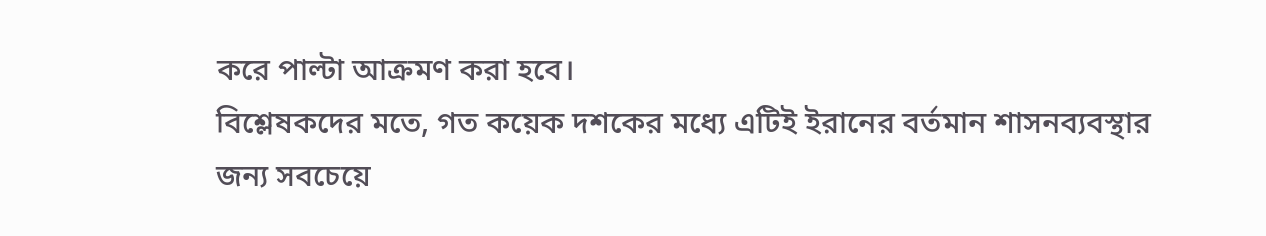করে পাল্টা আক্রমণ করা হবে।
বিশ্লেষকদের মতে, গত কয়েক দশকের মধ্যে এটিই ইরানের বর্তমান শাসনব্যবস্থার জন্য সবচেয়ে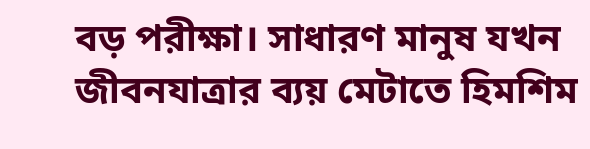বড় পরীক্ষা। সাধারণ মানুষ যখন জীবনযাত্রার ব্যয় মেটাতে হিমশিম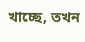খাচ্ছে, তখন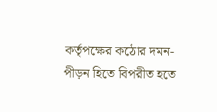কর্তৃপক্ষের কঠোর দমন-পীড়ন হিতে বিপরীত হতে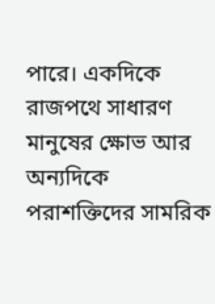পারে। একদিকে রাজপথে সাধারণ মানুষের ক্ষোভ আর অন্যদিকে পরাশক্তিদের সামরিক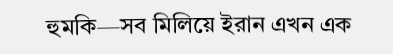হুমকি—সব মিলিয়ে ইরান এখন এক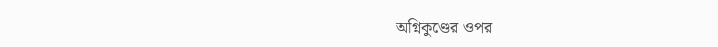অগ্নিকুণ্ডের ওপর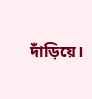দাঁড়িয়ে।